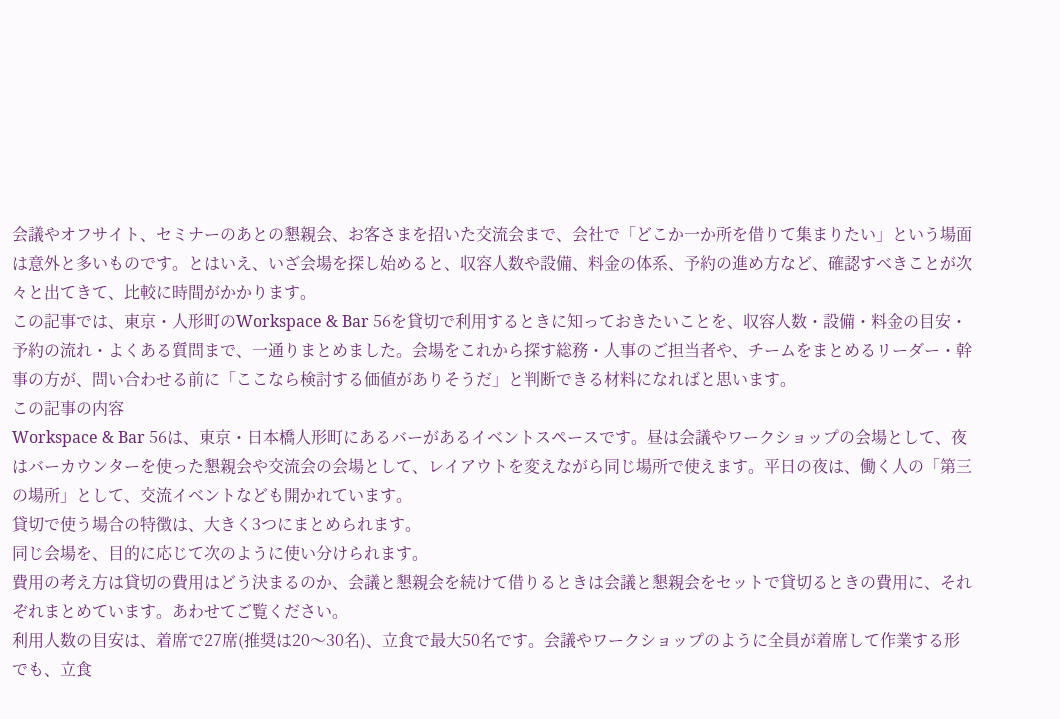会議やオフサイト、セミナーのあとの懇親会、お客さまを招いた交流会まで、会社で「どこか一か所を借りて集まりたい」という場面は意外と多いものです。とはいえ、いざ会場を探し始めると、収容人数や設備、料金の体系、予約の進め方など、確認すべきことが次々と出てきて、比較に時間がかかります。
この記事では、東京・人形町のWorkspace & Bar 56を貸切で利用するときに知っておきたいことを、収容人数・設備・料金の目安・予約の流れ・よくある質問まで、一通りまとめました。会場をこれから探す総務・人事のご担当者や、チームをまとめるリーダー・幹事の方が、問い合わせる前に「ここなら検討する価値がありそうだ」と判断できる材料になればと思います。
この記事の内容
Workspace & Bar 56は、東京・日本橋人形町にあるバーがあるイベントスペースです。昼は会議やワークショップの会場として、夜はバーカウンターを使った懇親会や交流会の会場として、レイアウトを変えながら同じ場所で使えます。平日の夜は、働く人の「第三の場所」として、交流イベントなども開かれています。
貸切で使う場合の特徴は、大きく3つにまとめられます。
同じ会場を、目的に応じて次のように使い分けられます。
費用の考え方は貸切の費用はどう決まるのか、会議と懇親会を続けて借りるときは会議と懇親会をセットで貸切るときの費用に、それぞれまとめています。あわせてご覧ください。
利用人数の目安は、着席で27席(推奨は20〜30名)、立食で最大50名です。会議やワークショップのように全員が着席して作業する形でも、立食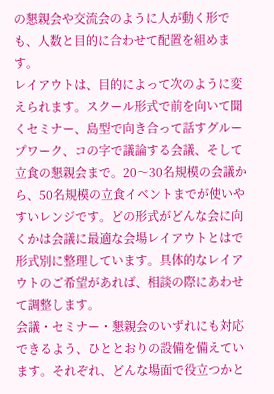の懇親会や交流会のように人が動く形でも、人数と目的に合わせて配置を組めます。
レイアウトは、目的によって次のように変えられます。スクール形式で前を向いて聞くセミナー、島型で向き合って話すグループワーク、コの字で議論する会議、そして立食の懇親会まで。20〜30名規模の会議から、50名規模の立食イベントまでが使いやすいレンジです。どの形式がどんな会に向くかは会議に最適な会場レイアウトとはで形式別に整理しています。具体的なレイアウトのご希望があれば、相談の際にあわせて調整します。
会議・セミナー・懇親会のいずれにも対応できるよう、ひととおりの設備を備えています。それぞれ、どんな場面で役立つかと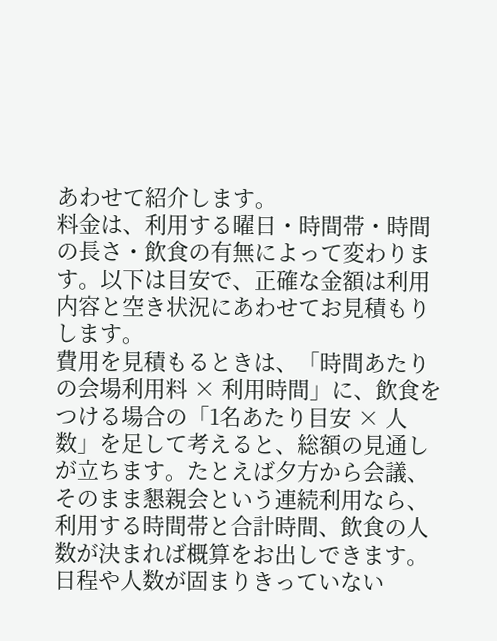あわせて紹介します。
料金は、利用する曜日・時間帯・時間の長さ・飲食の有無によって変わります。以下は目安で、正確な金額は利用内容と空き状況にあわせてお見積もりします。
費用を見積もるときは、「時間あたりの会場利用料 × 利用時間」に、飲食をつける場合の「1名あたり目安 × 人数」を足して考えると、総額の見通しが立ちます。たとえば夕方から会議、そのまま懇親会という連続利用なら、利用する時間帯と合計時間、飲食の人数が決まれば概算をお出しできます。日程や人数が固まりきっていない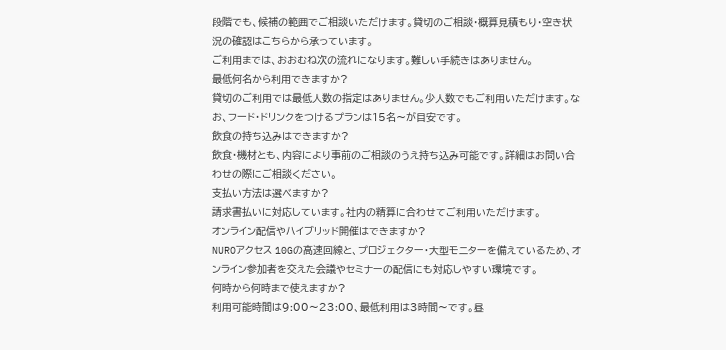段階でも、候補の範囲でご相談いただけます。貸切のご相談・概算見積もり・空き状況の確認はこちらから承っています。
ご利用までは、おおむね次の流れになります。難しい手続きはありません。
最低何名から利用できますか?
貸切のご利用では最低人数の指定はありません。少人数でもご利用いただけます。なお、フード・ドリンクをつけるプランは15名〜が目安です。
飲食の持ち込みはできますか?
飲食・機材とも、内容により事前のご相談のうえ持ち込み可能です。詳細はお問い合わせの際にご相談ください。
支払い方法は選べますか?
請求書払いに対応しています。社内の精算に合わせてご利用いただけます。
オンライン配信やハイブリッド開催はできますか?
NUROアクセス 10Gの高速回線と、プロジェクター・大型モニターを備えているため、オンライン参加者を交えた会議やセミナーの配信にも対応しやすい環境です。
何時から何時まで使えますか?
利用可能時間は9:00〜23:00、最低利用は3時間〜です。昼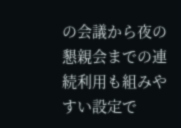の会議から夜の懇親会までの連続利用も組みやすい設定で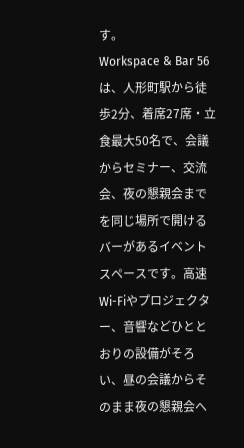す。
Workspace & Bar 56は、人形町駅から徒歩2分、着席27席・立食最大50名で、会議からセミナー、交流会、夜の懇親会までを同じ場所で開けるバーがあるイベントスペースです。高速Wi-Fiやプロジェクター、音響などひととおりの設備がそろい、昼の会議からそのまま夜の懇親会へ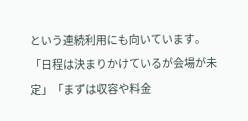という連続利用にも向いています。
「日程は決まりかけているが会場が未定」「まずは収容や料金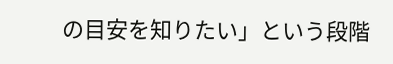の目安を知りたい」という段階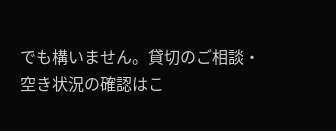でも構いません。貸切のご相談・空き状況の確認はこ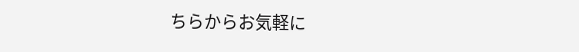ちらからお気軽に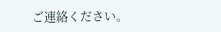ご連絡ください。